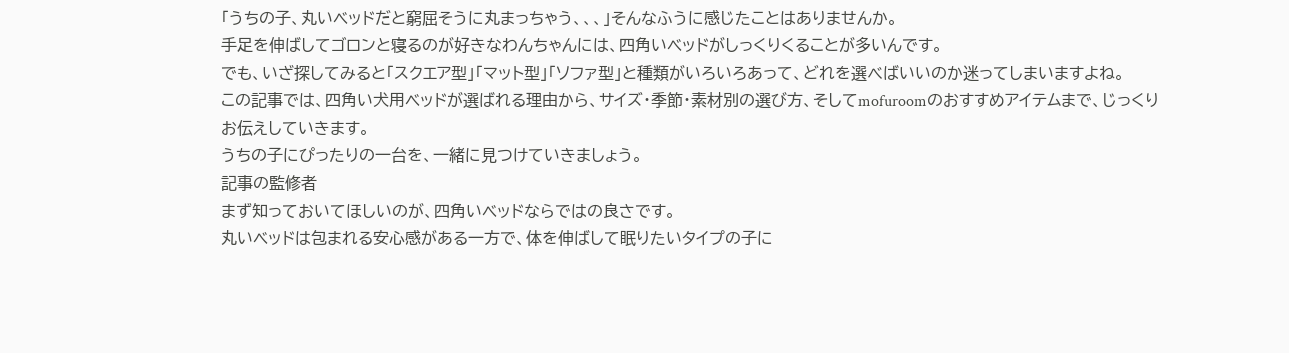「うちの子、丸いベッドだと窮屈そうに丸まっちゃう、、、」そんなふうに感じたことはありませんか。
手足を伸ばしてゴロンと寝るのが好きなわんちゃんには、四角いベッドがしっくりくることが多いんです。
でも、いざ探してみると「スクエア型」「マット型」「ソファ型」と種類がいろいろあって、どれを選べばいいのか迷ってしまいますよね。
この記事では、四角い犬用ベッドが選ばれる理由から、サイズ・季節・素材別の選び方、そしてmofuroomのおすすめアイテムまで、じっくりお伝えしていきます。
うちの子にぴったりの一台を、一緒に見つけていきましょう。
記事の監修者
まず知っておいてほしいのが、四角いベッドならではの良さです。
丸いベッドは包まれる安心感がある一方で、体を伸ばして眠りたいタイプの子に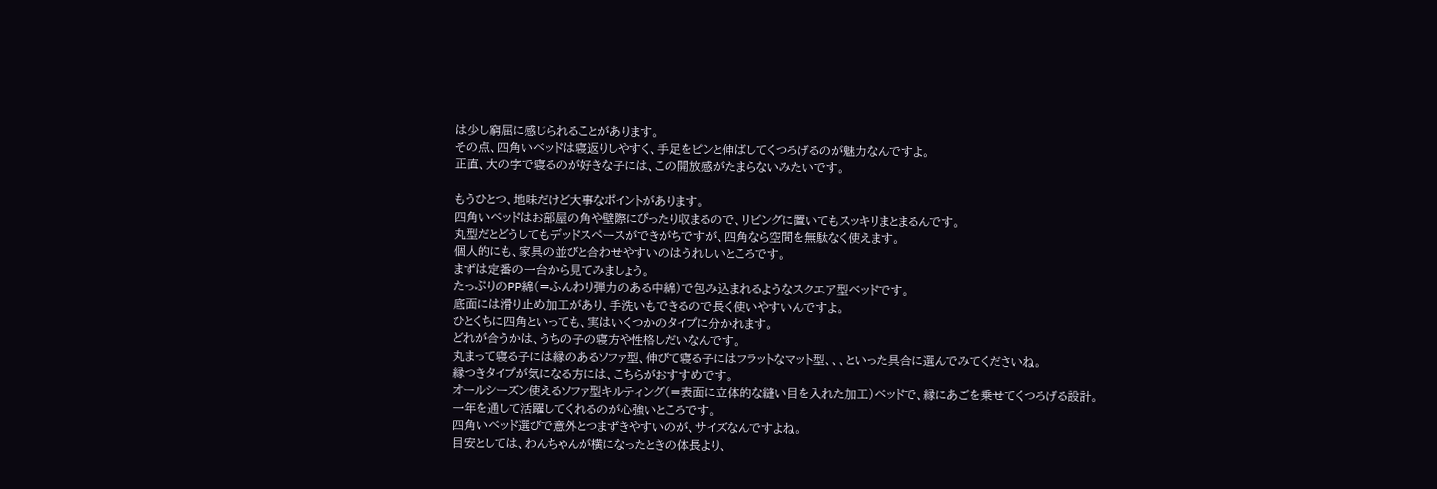は少し窮屈に感じられることがあります。
その点、四角いベッドは寝返りしやすく、手足をピンと伸ばしてくつろげるのが魅力なんですよ。
正直、大の字で寝るのが好きな子には、この開放感がたまらないみたいです。

もうひとつ、地味だけど大事なポイントがあります。
四角いベッドはお部屋の角や壁際にぴったり収まるので、リビングに置いてもスッキリまとまるんです。
丸型だとどうしてもデッドスペースができがちですが、四角なら空間を無駄なく使えます。
個人的にも、家具の並びと合わせやすいのはうれしいところです。
まずは定番の一台から見てみましょう。
たっぷりのPP綿(=ふんわり弾力のある中綿)で包み込まれるようなスクエア型ベッドです。
底面には滑り止め加工があり、手洗いもできるので長く使いやすいんですよ。
ひとくちに四角といっても、実はいくつかのタイプに分かれます。
どれが合うかは、うちの子の寝方や性格しだいなんです。
丸まって寝る子には縁のあるソファ型、伸びて寝る子にはフラットなマット型、、、といった具合に選んでみてくださいね。
縁つきタイプが気になる方には、こちらがおすすめです。
オールシーズン使えるソファ型キルティング(=表面に立体的な縫い目を入れた加工)ベッドで、縁にあごを乗せてくつろげる設計。
一年を通して活躍してくれるのが心強いところです。
四角いベッド選びで意外とつまずきやすいのが、サイズなんですよね。
目安としては、わんちゃんが横になったときの体長より、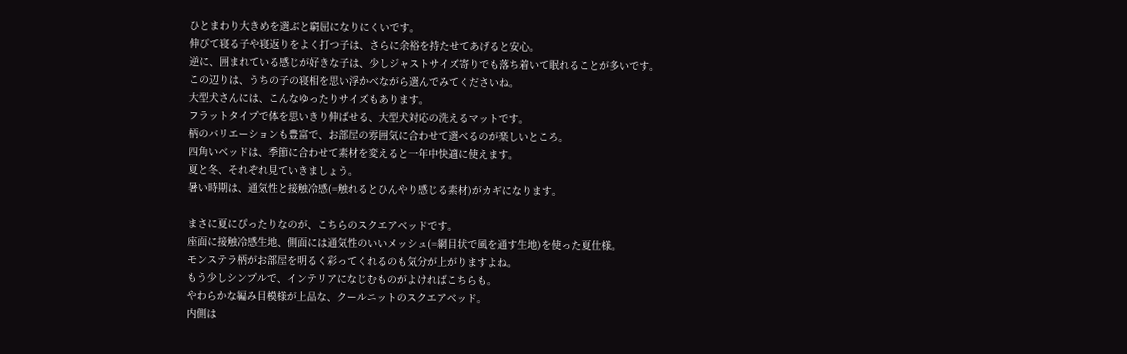ひとまわり大きめを選ぶと窮屈になりにくいです。
伸びて寝る子や寝返りをよく打つ子は、さらに余裕を持たせてあげると安心。
逆に、囲まれている感じが好きな子は、少しジャストサイズ寄りでも落ち着いて眠れることが多いです。
この辺りは、うちの子の寝相を思い浮かべながら選んでみてくださいね。
大型犬さんには、こんなゆったりサイズもあります。
フラットタイプで体を思いきり伸ばせる、大型犬対応の洗えるマットです。
柄のバリエーションも豊富で、お部屋の雰囲気に合わせて選べるのが楽しいところ。
四角いベッドは、季節に合わせて素材を変えると一年中快適に使えます。
夏と冬、それぞれ見ていきましょう。
暑い時期は、通気性と接触冷感(=触れるとひんやり感じる素材)がカギになります。

まさに夏にぴったりなのが、こちらのスクエアベッドです。
座面に接触冷感生地、側面には通気性のいいメッシュ(=網目状で風を通す生地)を使った夏仕様。
モンステラ柄がお部屋を明るく彩ってくれるのも気分が上がりますよね。
もう少しシンプルで、インテリアになじむものがよければこちらも。
やわらかな編み目模様が上品な、クールニットのスクエアベッド。
内側は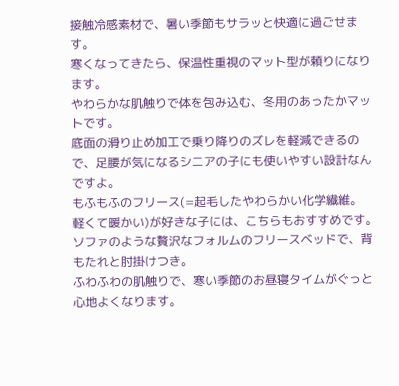接触冷感素材で、暑い季節もサラッと快適に過ごせます。
寒くなってきたら、保温性重視のマット型が頼りになります。
やわらかな肌触りで体を包み込む、冬用のあったかマットです。
底面の滑り止め加工で乗り降りのズレを軽減できるので、足腰が気になるシニアの子にも使いやすい設計なんですよ。
もふもふのフリース(=起毛したやわらかい化学繊維。
軽くて暖かい)が好きな子には、こちらもおすすめです。
ソファのような贅沢なフォルムのフリースベッドで、背もたれと肘掛けつき。
ふわふわの肌触りで、寒い季節のお昼寝タイムがぐっと心地よくなります。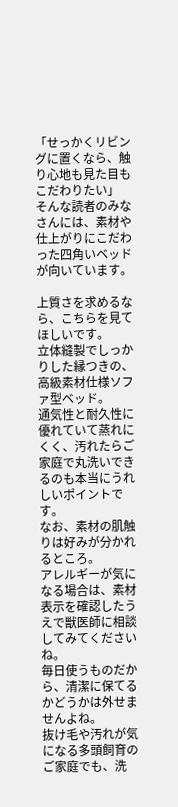「せっかくリビングに置くなら、触り心地も見た目もこだわりたい」
そんな読者のみなさんには、素材や仕上がりにこだわった四角いベッドが向いています。

上質さを求めるなら、こちらを見てほしいです。
立体縫製でしっかりした縁つきの、高級素材仕様ソファ型ベッド。
通気性と耐久性に優れていて蒸れにくく、汚れたらご家庭で丸洗いできるのも本当にうれしいポイントです。
なお、素材の肌触りは好みが分かれるところ。
アレルギーが気になる場合は、素材表示を確認したうえで獣医師に相談してみてくださいね。
毎日使うものだから、清潔に保てるかどうかは外せませんよね。
抜け毛や汚れが気になる多頭飼育のご家庭でも、洗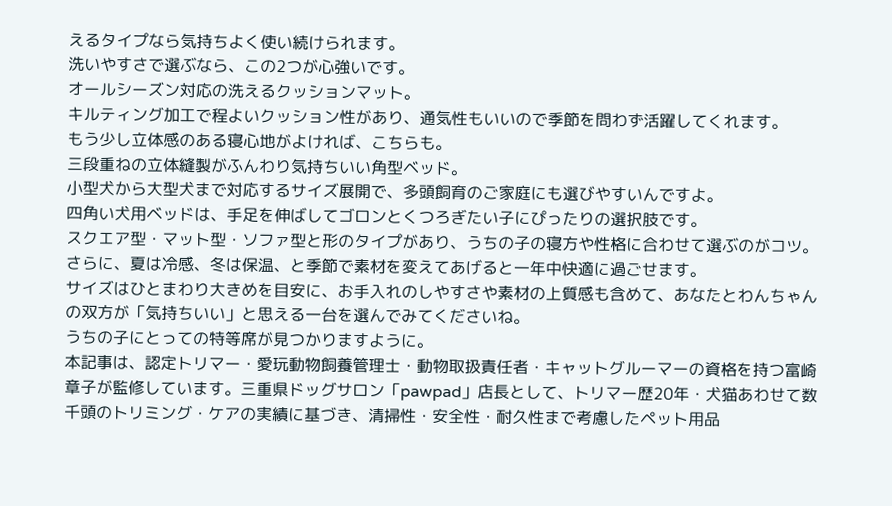えるタイプなら気持ちよく使い続けられます。
洗いやすさで選ぶなら、この2つが心強いです。
オールシーズン対応の洗えるクッションマット。
キルティング加工で程よいクッション性があり、通気性もいいので季節を問わず活躍してくれます。
もう少し立体感のある寝心地がよければ、こちらも。
三段重ねの立体縫製がふんわり気持ちいい角型ベッド。
小型犬から大型犬まで対応するサイズ展開で、多頭飼育のご家庭にも選びやすいんですよ。
四角い犬用ベッドは、手足を伸ばしてゴロンとくつろぎたい子にぴったりの選択肢です。
スクエア型・マット型・ソファ型と形のタイプがあり、うちの子の寝方や性格に合わせて選ぶのがコツ。
さらに、夏は冷感、冬は保温、と季節で素材を変えてあげると一年中快適に過ごせます。
サイズはひとまわり大きめを目安に、お手入れのしやすさや素材の上質感も含めて、あなたとわんちゃんの双方が「気持ちいい」と思える一台を選んでみてくださいね。
うちの子にとっての特等席が見つかりますように。
本記事は、認定トリマー・愛玩動物飼養管理士・動物取扱責任者・キャットグルーマーの資格を持つ富崎章子が監修しています。三重県ドッグサロン「pawpad」店長として、トリマー歴20年・犬猫あわせて数千頭のトリミング・ケアの実績に基づき、清掃性・安全性・耐久性まで考慮したペット用品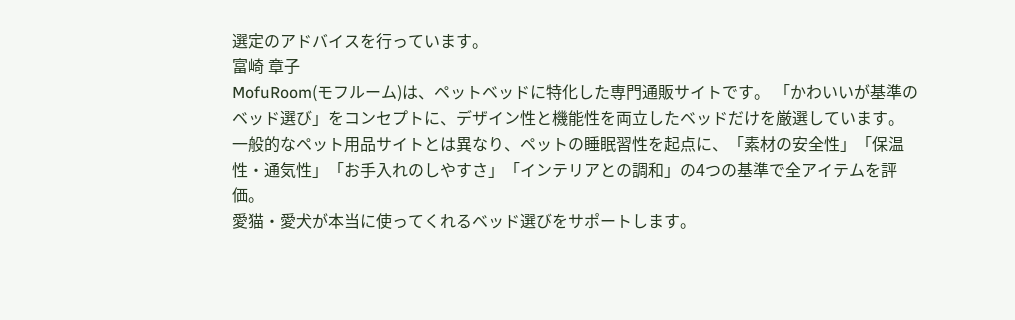選定のアドバイスを行っています。
富崎 章子
MofuRoom(モフルーム)は、ペットベッドに特化した専門通販サイトです。 「かわいいが基準のベッド選び」をコンセプトに、デザイン性と機能性を両立したベッドだけを厳選しています。
一般的なペット用品サイトとは異なり、ペットの睡眠習性を起点に、「素材の安全性」「保温性・通気性」「お手入れのしやすさ」「インテリアとの調和」の4つの基準で全アイテムを評価。
愛猫・愛犬が本当に使ってくれるベッド選びをサポートします。